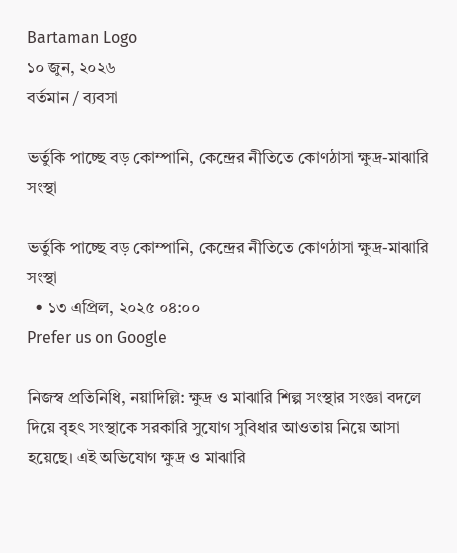Bartaman Logo
১০ জুন, ২০২৬
বর্তমান / ব্যবসা

ভর্তুকি পাচ্ছে বড় কোম্পানি, কেন্দ্রের নীতিতে কোণঠাসা ক্ষুদ্র-মাঝারি সংস্থা

ভর্তুকি পাচ্ছে বড় কোম্পানি, কেন্দ্রের নীতিতে কোণঠাসা ক্ষুদ্র-মাঝারি সংস্থা
  • ১৩ এপ্রিল, ২০২৫ ০৪:০০
Prefer us on Google

নিজস্ব প্রতিনিধি, নয়াদিল্লি: ক্ষুদ্র ও মাঝারি শিল্প সংস্থার সংজ্ঞা বদলে দিয়ে বৃহৎ সংস্থাকে সরকারি সুযোগ সুবিধার আওতায় নিয়ে আসা হয়েছে। এই অভিযোগ ক্ষুদ্র ও মাঝারি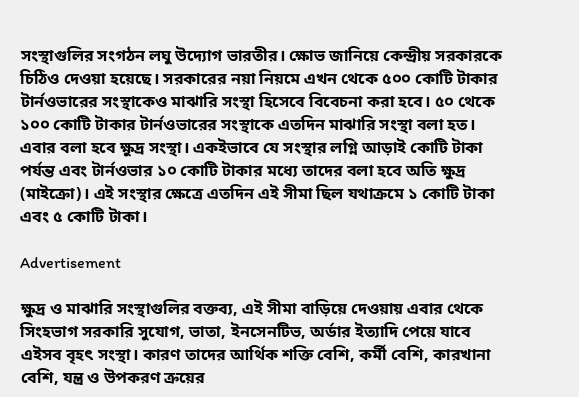সংস্থাগুলির সংগঠন লঘু উদ্যোগ ভারতীর। ক্ষোভ জানিয়ে কেন্দ্রীয় সরকারকে চিঠিও দেওয়া হয়েছে। সরকারের নয়া নিয়মে এখন থেকে ৫০০ কোটি টাকার টার্নওভারের সংস্থাকেও মাঝারি সংস্থা হিসেবে বিবেচনা করা হবে। ৫০ থেকে ১০০ কোটি টাকার টার্নওভারের সংস্থাকে এতদিন মাঝারি সংস্থা বলা হত। এবার বলা হবে ক্ষুদ্র সংস্থা। একইভাবে যে সংস্থার লগ্নি আড়াই কোটি টাকা পর্যন্ত এবং টার্নওভার ১০ কোটি টাকার মধ্যে তাদের বলা হবে অতি ক্ষুদ্র (মাইক্রো)। এই সংস্থার ক্ষেত্রে এতদিন এই সীমা ছিল যথাক্রমে ১ কোটি টাকা এবং ৫ কোটি টাকা।

Advertisement

ক্ষুদ্র ও মাঝারি সংস্থাগুলির বক্তব্য, এই সীমা বাড়িয়ে দেওয়ায় এবার থেকে সিংহভাগ সরকারি সুযোগ, ভাতা, ইনসেনটিভ, অর্ডার ‌ইত্যাদি পেয়ে যাবে এইসব বৃহৎ সংস্থা। কারণ তাদের আর্থিক শক্তি বেশি, কর্মী বেশি, কারখানা বেশি, যন্ত্র ও উপকরণ ক্রয়ের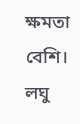ক্ষমতা বেশি। লঘু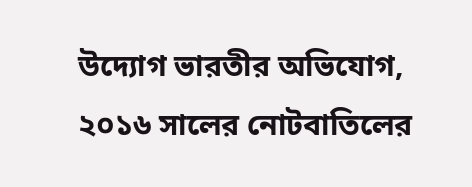উদ্যোগ ভারতীর অভিযোগ, ২০১৬ সালের নোটবাতিলের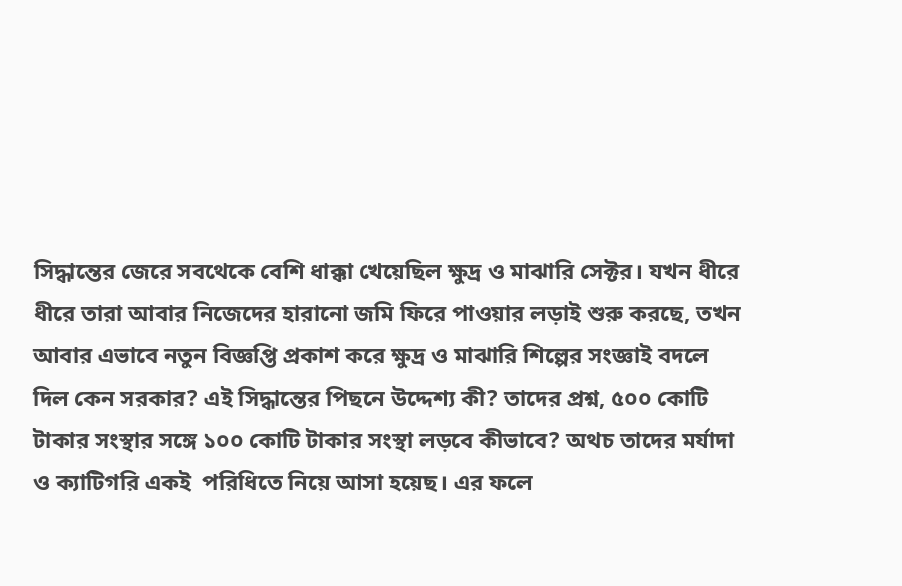সিদ্ধান্তের জেরে সবথেকে বেশি ধাক্কা খেয়েছিল ক্ষুদ্র ও মাঝারি সেক্টর। যখন ধীরে ধীরে তারা আবার নিজেদের হারানো জমি ফিরে পাওয়ার লড়াই শুরু করছে, তখন আবার এভাবে নতুন বিজ্ঞপ্তি প্রকাশ করে ক্ষুদ্র ও মাঝারি শিল্পের সংজ্ঞাই বদলে দিল কেন সরকার? এই সিদ্ধান্তের পিছনে উদ্দেশ্য কী? তাদের প্রশ্ন, ৫০০ কোটি টাকার সংস্থার সঙ্গে ১০০ কোটি টাকার সংস্থা লড়বে কীভাবে? অথচ তাদের মর্যাদা ও ক্যাটিগরি একই  পরিধিতে নিয়ে আসা হয়েছ। এর ফলে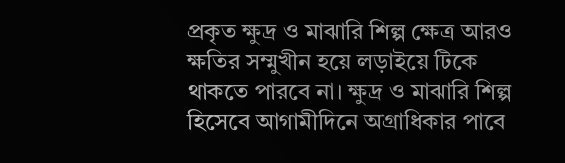প্রকৃত ক্ষুদ্র ও মাঝারি শিল্প ক্ষেত্র আরও ক্ষতির সম্মুখীন হয়ে লড়াইয়ে টিকে থাকতে পারবে না। ক্ষুদ্র ও মাঝারি শিল্প হিসেবে আগামীদিনে অগ্রাধিকার পাবে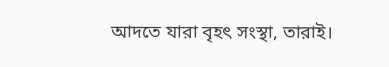আদতে যারা বৃহৎ সংস্থা, তারাই।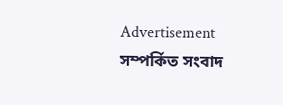Advertisement
সম্পর্কিত সংবাদ